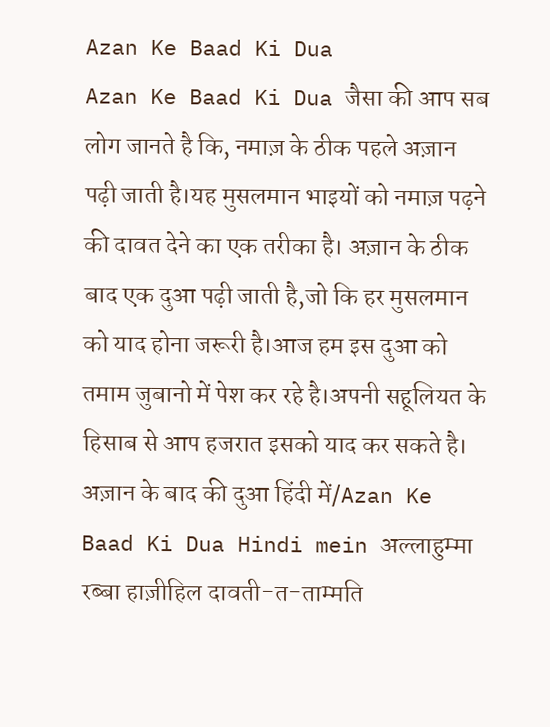Azan Ke Baad Ki Dua
Azan Ke Baad Ki Dua जैसा की आप सब लोग जानते है कि, नमाज़ के ठीक पहले अज़ान पढ़ी जाती है।यह मुसलमान भाइयों को नमाज़ पढ़ने की दावत देने का एक तरीका है। अज़ान के ठीक बाद एक दुआ पढ़ी जाती है,जो कि हर मुसलमान को याद होना जरूरी है।आज हम इस दुआ को तमाम जुबानो में पेश कर रहे है।अपनी सहूलियत के हिसाब से आप हजरात इसको याद कर सकते है। अज़ान के बाद की दुआ हिंदी में/Azan Ke Baad Ki Dua Hindi mein अल्लाहुम्मा रब्बा हाज़ीहिल दावती-त-ताम्मति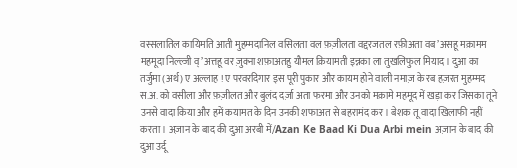वस्सलातिल कायिमति आती मुहम्मदानिल वसिलता वल फ़ज़ीलता वद्दरजतल रफ़ीअता वब’असहू मक़ामम महमूदा निल्ल्जी व्’अत्तहू वर ज़ुक्ना शफ़ाअतहु यौमल क़ियामती इन्नका ला तुखलिफुल मियाद। दुआ का तर्जुमा (अर्थ) ए अल्लाह ! ए परवरदिगार इस पूरी पुकार और कायम होने वाली नमाज़ के रब हज़रत मुहम्मद स.अ. को वसीला और फ़ज़ीलत और बुलंद दर्ज़ा अता फरमा और उनको मक़ामे महमूद में खड़ा कर जिसका तूने उनसे वादा किया और हमें कयामत के दिन उनकी शफाअत से बहरामंद कर। बेशक तू वादा खिलाफी नहीं करता। अज़ान के बाद की दुआ अरबी में/Azan Ke Baad Ki Dua Arbi mein अज़ान के बाद की दुआ उर्दू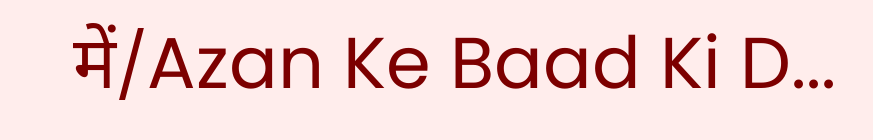में/Azan Ke Baad Ki D...